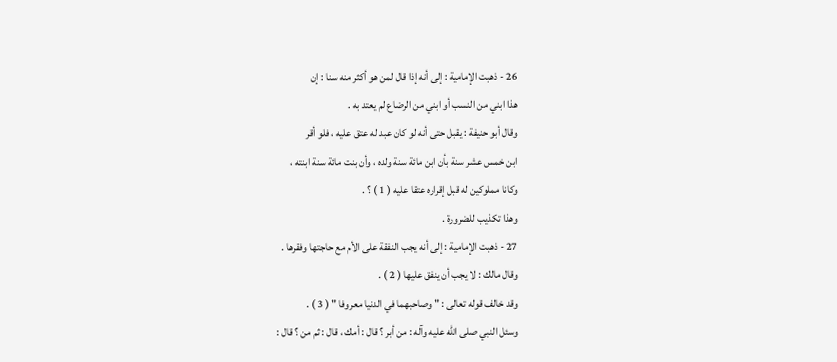26 - ذهبت الإمامية : إلى أنه إذا قال لمن هو أكثر منه سنا : إن
هذا ابني من النسب أو ابني من الرضاع لم يعتد به .
وقال أبو حنيفة : يقبل حتى أنه لو كان عبد له عتق عليه ، فلو أقر
ابن خمس عشر سنة بأن ابن مائة سنة ولده ، وأن بنت مائة سنة ابنته ،
وكانا مملوكين له قبل إقراره عتقا عليه ( 1 ) ؟ .
وهذا تكذيب للضرورة .
27 - ذهبت الإمامية : إلى أنه يجب النفقة على الأم مع حاجتها وفقرها .
وقال مالك : لا يجب أن ينفق عليها ( 2 ) .
وقد خالف قوله تعالى : " وصاحبهما في الدنيا معروفا " ( 3 ) .
وسئل النبي صلى الله عليه وآله : من أبر ؟ قال : أمك ، قال : ثم من ؟ قال :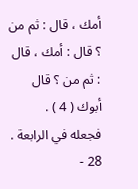أمك ، قال : ثم من ؟ قال : أمك ، قال : ثم من ؟ قال أبوك ( 4 ) .
فجعله في الرابعة .
28 -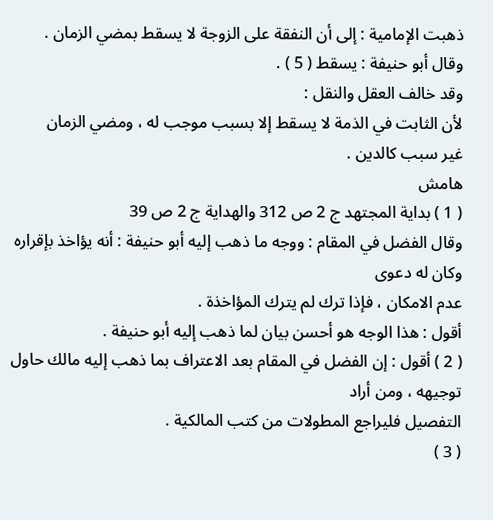ذهبت الإمامية : إلى أن النفقة على الزوجة لا يسقط بمضي الزمان .
وقال أبو حنيفة : يسقط ( 5 ) .
وقد خالف العقل والنقل :
لأن الثابت في الذمة لا يسقط إلا بسبب موجب له ، ومضي الزمان
غير سبب كالدين .
هامش
( 1 ) بداية المجتهد ج 2 ص 312 والهداية ج 2 ص 39
وقال الفضل في المقام : ووجه ما ذهب إليه أبو حنيفة : أنه يؤاخذ بإقراره وكان له دعوى
عدم الامكان ، فإذا ترك لم يترك المؤاخذة .
أقول : هذا الوجه هو أحسن بيان لما ذهب إليه أبو حنيفة .
( 2 ) أقول : إن الفضل في المقام بعد الاعتراف بما ذهب إليه مالك حاول توجيهه ، ومن أراد
التفصيل فليراجع المطولات من كتب المالكية .
( 3 )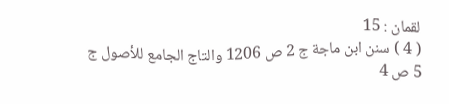لقمان : 15
( 4 ) سنن ابن ماجة ج 2 ص 1206 والتاج الجامع للأصول ج 5 ص 4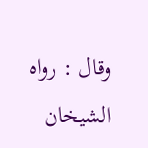وقال : رواه الشيخان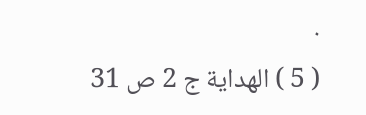.
( 5 ) الهداية ج 2 ص 31